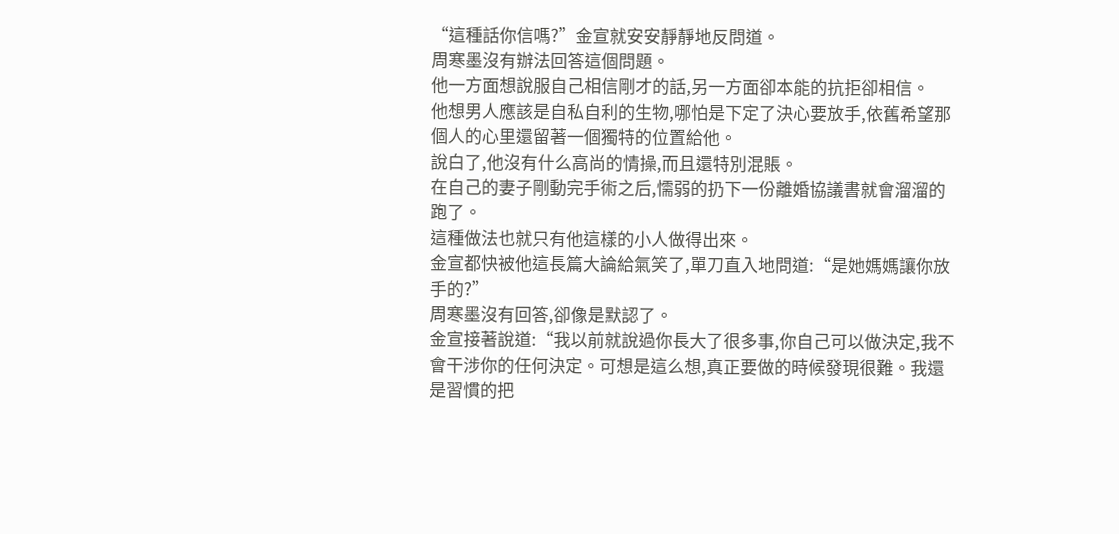“這種話你信嗎?”金宣就安安靜靜地反問道。
周寒墨沒有辦法回答這個問題。
他一方面想說服自己相信剛才的話,另一方面卻本能的抗拒卻相信。
他想男人應該是自私自利的生物,哪怕是下定了決心要放手,依舊希望那個人的心里還留著一個獨特的位置給他。
說白了,他沒有什么高尚的情操,而且還特別混賬。
在自己的妻子剛動完手術之后,懦弱的扔下一份離婚協議書就會溜溜的跑了。
這種做法也就只有他這樣的小人做得出來。
金宣都快被他這長篇大論給氣笑了,單刀直入地問道:“是她媽媽讓你放手的?”
周寒墨沒有回答,卻像是默認了。
金宣接著說道:“我以前就說過你長大了很多事,你自己可以做決定,我不會干涉你的任何決定。可想是這么想,真正要做的時候發現很難。我還是習慣的把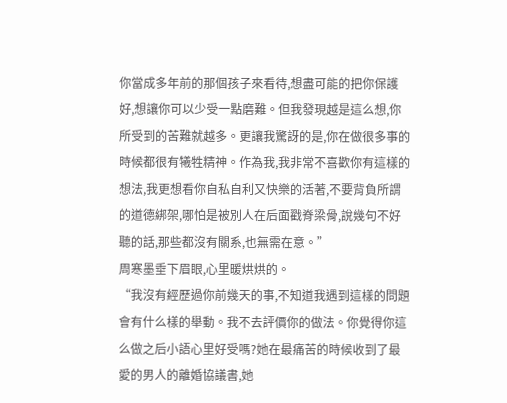你當成多年前的那個孩子來看待,想盡可能的把你保護好,想讓你可以少受一點磨難。但我發現越是這么想,你所受到的苦難就越多。更讓我驚訝的是,你在做很多事的時候都很有犧牲精神。作為我,我非常不喜歡你有這樣的想法,我更想看你自私自利又快樂的活著,不要背負所謂的道德綁架,哪怕是被別人在后面戳脊梁骨,說幾句不好聽的話,那些都沒有關系,也無需在意。”
周寒墨垂下眉眼,心里暖烘烘的。
“我沒有經歷過你前幾天的事,不知道我遇到這樣的問題會有什么樣的舉動。我不去評價你的做法。你覺得你這么做之后小語心里好受嗎?她在最痛苦的時候收到了最愛的男人的離婚協議書,她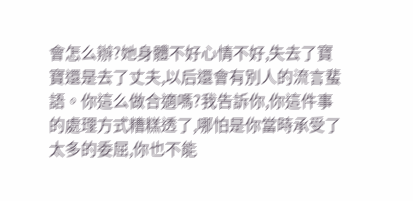會怎么辦?她身體不好心情不好,失去了寶寶還是去了丈夫,以后還會有別人的流言蜚語。你這么做合適嗎?我告訴你,你這件事的處理方式糟糕透了,哪怕是你當時承受了太多的委屈,你也不能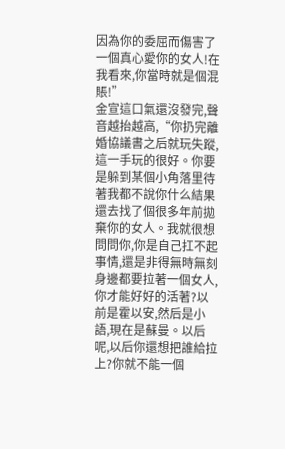因為你的委屈而傷害了一個真心愛你的女人!在我看來,你當時就是個混賬!”
金宣這口氣還沒發完,聲音越抬越高,“你扔完離婚協議書之后就玩失蹤,這一手玩的很好。你要是躲到某個小角落里待著我都不說你什么結果還去找了個很多年前拋棄你的女人。我就很想問問你,你是自己扛不起事情,還是非得無時無刻身邊都要拉著一個女人,你才能好好的活著?以前是霍以安,然后是小語,現在是蘇曼。以后呢,以后你還想把誰給拉上?你就不能一個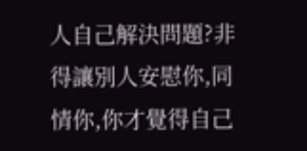人自己解決問題?非得讓別人安慰你,同情你,你才覺得自己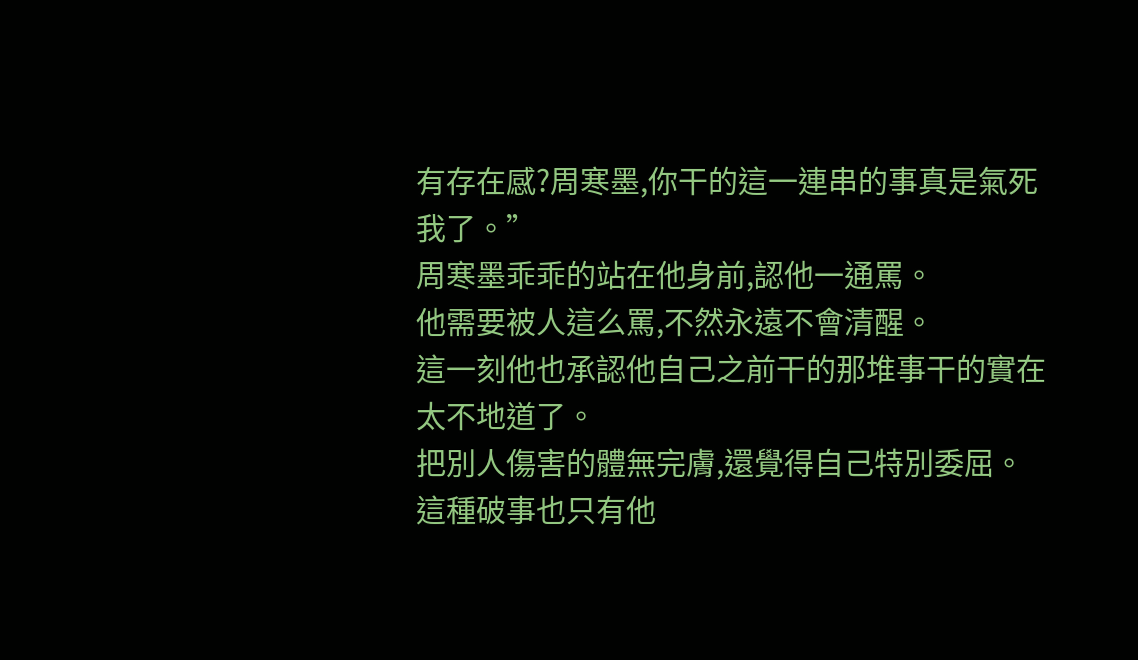有存在感?周寒墨,你干的這一連串的事真是氣死我了。”
周寒墨乖乖的站在他身前,認他一通罵。
他需要被人這么罵,不然永遠不會清醒。
這一刻他也承認他自己之前干的那堆事干的實在太不地道了。
把別人傷害的體無完膚,還覺得自己特別委屈。
這種破事也只有他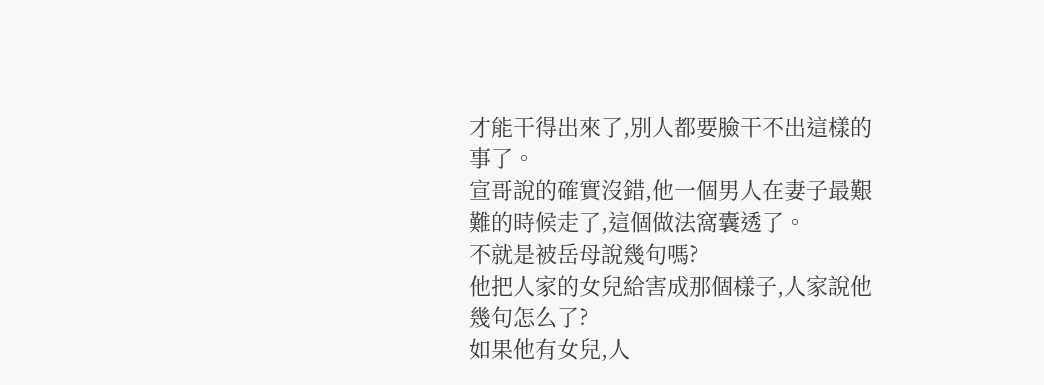才能干得出來了,別人都要臉干不出這樣的事了。
宣哥說的確實沒錯,他一個男人在妻子最艱難的時候走了,這個做法窩囊透了。
不就是被岳母說幾句嗎?
他把人家的女兒給害成那個樣子,人家說他幾句怎么了?
如果他有女兒,人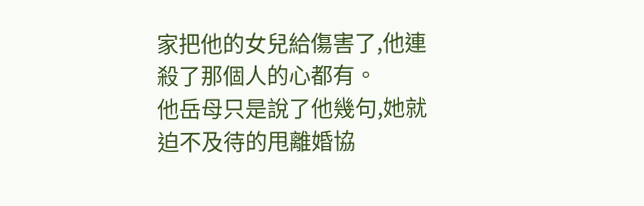家把他的女兒給傷害了,他連殺了那個人的心都有。
他岳母只是說了他幾句,她就迫不及待的甩離婚協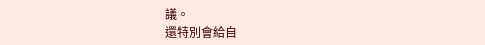議。
還特別會給自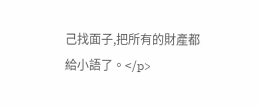己找面子,把所有的財產都給小語了。</p>